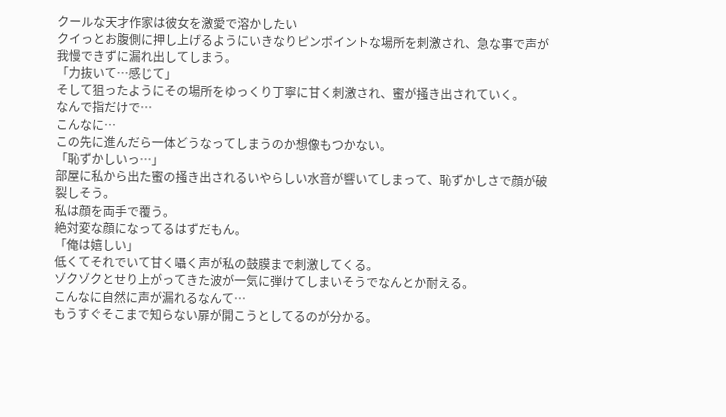クールな天才作家は彼女を激愛で溶かしたい
クイっとお腹側に押し上げるようにいきなりピンポイントな場所を刺激され、急な事で声が我慢できずに漏れ出してしまう。
「力抜いて…感じて」
そして狙ったようにその場所をゆっくり丁寧に甘く刺激され、蜜が掻き出されていく。
なんで指だけで…
こんなに…
この先に進んだら一体どうなってしまうのか想像もつかない。
「恥ずかしいっ…」
部屋に私から出た蜜の掻き出されるいやらしい水音が響いてしまって、恥ずかしさで顔が破裂しそう。
私は顔を両手で覆う。
絶対変な顔になってるはずだもん。
「俺は嬉しい」
低くてそれでいて甘く囁く声が私の鼓膜まで刺激してくる。
ゾクゾクとせり上がってきた波が一気に弾けてしまいそうでなんとか耐える。
こんなに自然に声が漏れるなんて…
もうすぐそこまで知らない扉が開こうとしてるのが分かる。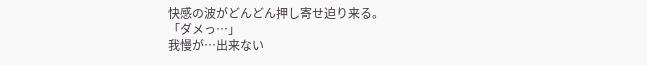快感の波がどんどん押し寄せ迫り来る。
「ダメっ…」
我慢が…出来ない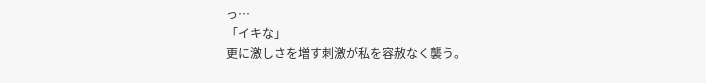っ…
「イキな」
更に激しさを増す刺激が私を容赦なく襲う。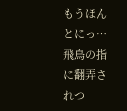もうほんとにっ…
飛鳥の指に翻弄されつ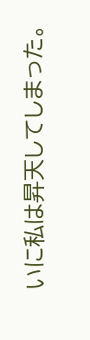いに私は昇天してしまった。